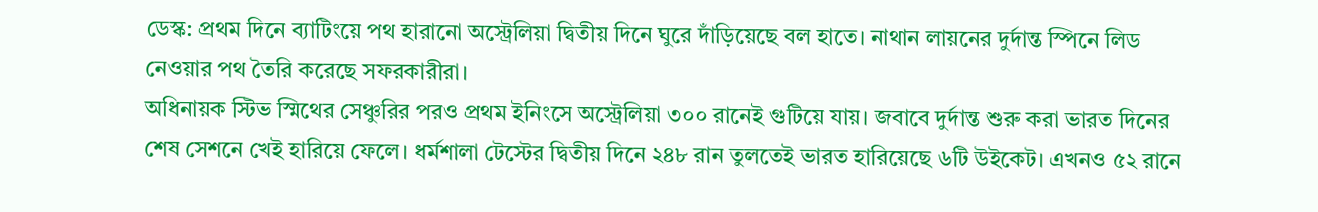ডেস্ক: প্রথম দিনে ব্যাটিংয়ে পথ হারানো অস্ট্রেলিয়া দ্বিতীয় দিনে ঘুরে দাঁড়িয়েছে বল হাতে। নাথান লায়নের দুর্দান্ত স্পিনে লিড নেওয়ার পথ তৈরি করেছে সফরকারীরা।
অধিনায়ক স্টিভ স্মিথের সেঞ্চুরির পরও প্রথম ইনিংসে অস্ট্রেলিয়া ৩০০ রানেই গুটিয়ে যায়। জবাবে দুর্দান্ত শুরু করা ভারত দিনের শেষ সেশনে খেই হারিয়ে ফেলে। ধর্মশালা টেস্টের দ্বিতীয় দিনে ২৪৮ রান তুলতেই ভারত হারিয়েছে ৬টি উইকেট। এখনও ৫২ রানে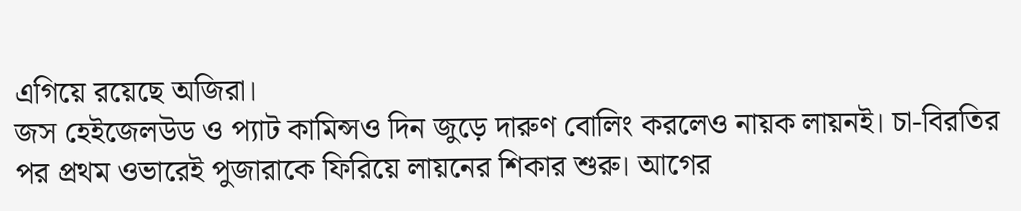এগিয়ে রয়েছে অজিরা।
জস হেইজেলউড ও প্যাট কামিন্সও দিন জুড়ে দারুণ বোলিং করলেও নায়ক লায়নই। চা-বিরতির পর প্রথম ওভারেই পুজারাকে ফিরিয়ে লায়নের শিকার শুরু। আগের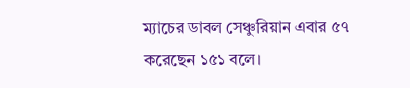ম্যাচের ডাবল সেঞ্চুরিয়ান এবার ৫৭ করেছেন ১৫১ বলে।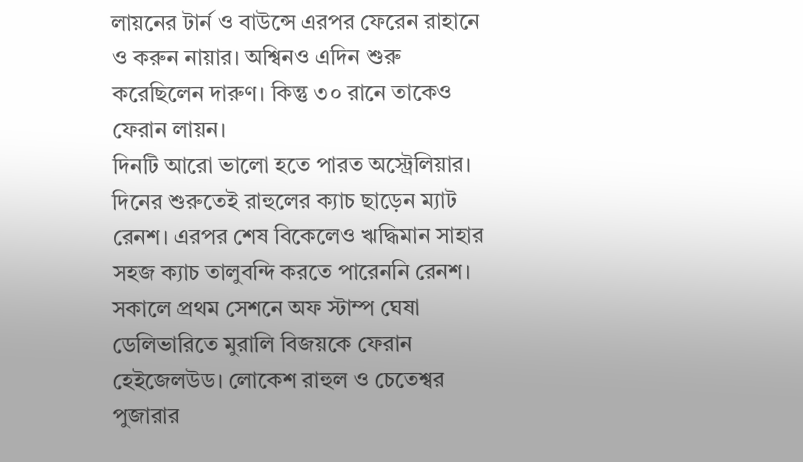লায়নের টার্ন ও বাউন্সে এরপর ফেরেন রাহানে ও করুন নায়ার। অশ্বিনও এদিন শুরু করেছিলেন দারুণ। কিন্তু ৩০ রানে তাকেও ফেরান লায়ন।
দিনটি আরো ভালো হতে পারত অস্ট্রেলিয়ার। দিনের শুরুতেই রাহুলের ক্যাচ ছাড়েন ম্যাট রেনশ। এরপর শেষ বিকেলেও ঋদ্ধিমান সাহার সহজ ক্যাচ তালুবন্দি করতে পারেননি রেনশ।
সকালে প্রথম সেশনে অফ স্টাম্প ঘেষা ডেলিভারিতে মুরালি বিজয়কে ফেরান হেইজেলউড। লোকেশ রাহুল ও চেতেশ্বর পুজারার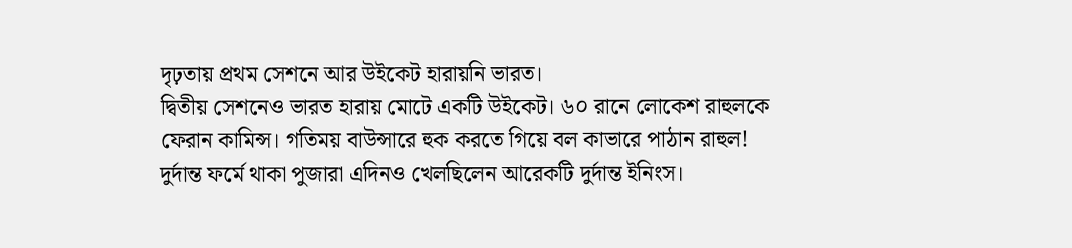দৃঢ়তায় প্রথম সেশনে আর উইকেট হারায়নি ভারত।
দ্বিতীয় সেশনেও ভারত হারায় মোটে একটি উইকেট। ৬০ রানে লোকেশ রাহুলকে ফেরান কামিন্স। গতিময় বাউন্সারে হুক করতে গিয়ে বল কাভারে পাঠান রাহুল!
দুর্দান্ত ফর্মে থাকা পুজারা এদিনও খেলছিলেন আরেকটি দুর্দান্ত ইনিংস।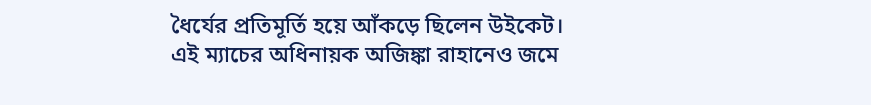ধৈর্যের প্রতিমূর্তি হয়ে আঁকড়ে ছিলেন উইকেট। এই ম্যাচের অধিনায়ক অজিঙ্কা রাহানেও জমে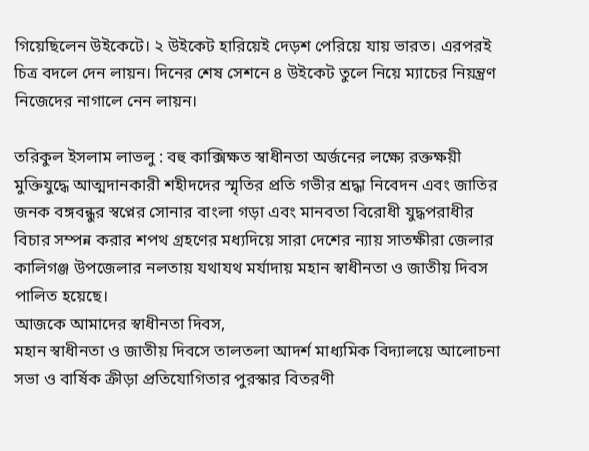গিয়েছিলেন উইকেটে। ২ উইকেট হারিয়েই দেড়শ পেরিয়ে যায় ভারত। এরপরই চিত্র বদলে দেন লায়ন। দিনের শেষ সেশনে ৪ উইকেট তুলে নিয়ে ম্যাচের নিয়ন্ত্রণ নিজেদের নাগালে নেন লায়ন।

তরিকুল ইসলাম লাভলু : বহু কাক্সিক্ষত স্বাধীনতা অর্জনের লক্ষ্যে রক্তক্ষয়ী মুক্তিযুদ্ধে আত্মদানকারী শহীদদের স্মৃতির প্রতি গভীর শ্রদ্ধা নিবেদন এবং জাতির জনক বঙ্গবন্ধুর স্বপ্নের সোনার বাংলা গড়া এবং মানবতা বিরোধী যুদ্ধপরাধীর বিচার সম্পন্ন করার শপথ গ্রহণের মধ্যদিয়ে সারা দেশের ন্যায় সাতক্ষীরা জেলার কালিগঞ্জ উপজেলার নলতায় যথাযথ মর্যাদায় মহান স্বাধীনতা ও জাতীয় দিবস পালিত হয়েছে।
আজকে আমাদের স্বাধীনতা দিবস,
মহান স্বাধীনতা ও জাতীয় দিবসে তালতলা আদর্শ মাধ্যমিক বিদ্যালয়ে আলোচনা সভা ও বার্ষিক ক্রীড়া প্রতিযোগিতার পুরস্কার বিতরণী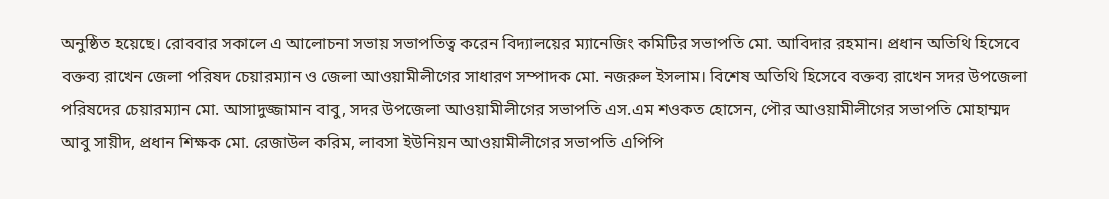অনুষ্ঠিত হয়েছে। রোববার সকালে এ আলোচনা সভায় সভাপতিত্ব করেন বিদ্যালয়ের ম্যানেজিং কমিটির সভাপতি মো. আবিদার রহমান। প্রধান অতিথি হিসেবে বক্তব্য রাখেন জেলা পরিষদ চেয়ারম্যান ও জেলা আওয়ামীলীগের সাধারণ সম্পাদক মো. নজরুল ইসলাম। বিশেষ অতিথি হিসেবে বক্তব্য রাখেন সদর উপজেলা পরিষদের চেয়ারম্যান মো. আসাদুজ্জামান বাবু, সদর উপজেলা আওয়ামীলীগের সভাপতি এস.এম শওকত হোসেন, পৌর আওয়ামীলীগের সভাপতি মোহাম্মদ আবু সায়ীদ, প্রধান শিক্ষক মো. রেজাউল করিম, লাবসা ইউনিয়ন আওয়ামীলীগের সভাপতি এপিপি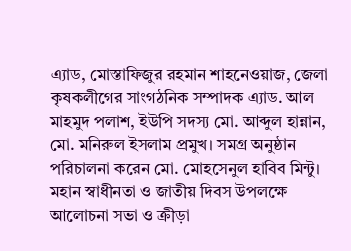এ্যাড, মোস্তাফিজুর রহমান শাহনেওয়াজ, জেলা কৃষকলীগের সাংগঠনিক সম্পাদক এ্যাড. আল মাহমুদ পলাশ, ইউপি সদস্য মো. আব্দুল হান্নান, মো. মনিরুল ইসলাম প্রমুখ। সমগ্র অনুষ্ঠান পরিচালনা করেন মো. মোহসেনুল হাবিব মিন্টু।
মহান স্বাধীনতা ও জাতীয় দিবস উপলক্ষে আলোচনা সভা ও ক্রীড়া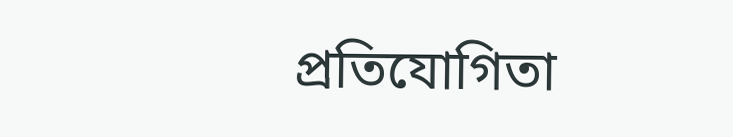প্রতিযোগিতা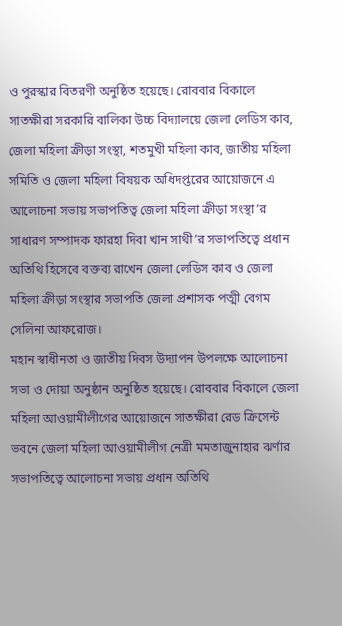ও পুরস্কার বিতরণী অনুষ্ঠিত হয়েছে। রোববার বিকালে সাতক্ষীরা সরকারি বালিকা উচ্চ বিদ্যালয়ে জেলা লেডিস কাব, জেলা মহিলা ক্রীড়া সংস্থা, শতমুখী মহিলা কাব, জাতীয় মহিলা সমিতি ও জেলা মহিলা বিষয়ক অধিদপ্তরের আয়োজনে এ আলোচনা সভায় সভাপতিত্ব জেলা মহিলা ক্রীড়া সংস্থা’র সাধারণ সম্পাদক ফারহা দিবা খান সাথী’র সভাপতিত্বে প্রধান অতিথি হিসেবে বক্তব্য রাখেন জেলা লেডিস কাব ও জেলা মহিলা ক্রীড়া সংস্থার সভাপতি জেলা প্রশাসক পত্মী বেগম সেলিনা আফরোজ।
মহান স্বাধীনতা ও জাতীয় দিবস উদ্যাপন উপলক্ষে আলোচনা সভা ও দোয়া অনুষ্ঠান অনুষ্ঠিত হয়েছে। রোববার বিকালে জেলা মহিলা আওয়ামীলীগের আয়োজনে সাতক্ষীরা রেড ক্রিসেন্ট ভবনে জেলা মহিলা আওয়ামীলীগ নেত্রী মমতাজুনাহার ঝর্ণার সভাপতিত্বে আলোচনা সভায় প্রধান অতিথি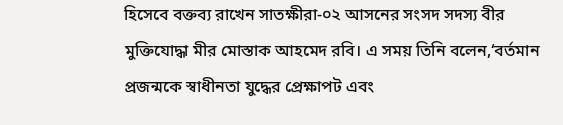হিসেবে বক্তব্য রাখেন সাতক্ষীরা-০২ আসনের সংসদ সদস্য বীর মুক্তিযোদ্ধা মীর মোস্তাক আহমেদ রবি। এ সময় তিনি বলেন,‘বর্তমান প্রজন্মকে স্বাধীনতা যুদ্ধের প্রেক্ষাপট এবং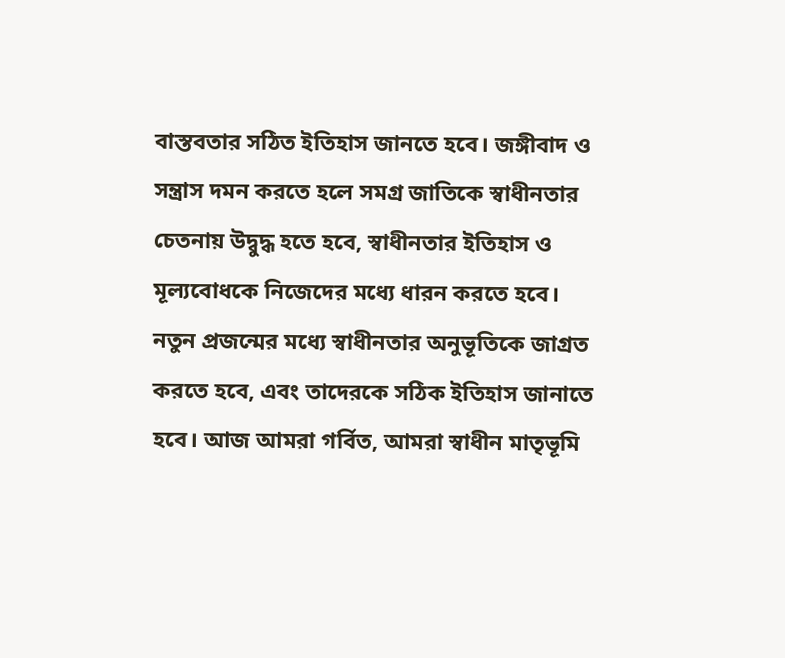বাস্তবতার সঠিত ইতিহাস জানতে হবে। জঙ্গীবাদ ও সন্ত্রাস দমন করতে হলে সমগ্র জাতিকে স্বাধীনতার চেতনায় উদ্বুদ্ধ হতে হবে, স্বাধীনতার ইতিহাস ও মূল্যবোধকে নিজেদের মধ্যে ধারন করতে হবে। নতুন প্রজন্মের মধ্যে স্বাধীনতার অনুভূতিকে জাগ্রত করতে হবে, এবং তাদেরকে সঠিক ইতিহাস জানাতে হবে। আজ আমরা গর্বিত, আমরা স্বাধীন মাতৃভূমি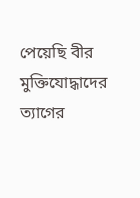পেয়েছি বীর মুক্তিযোদ্ধাদের ত্যাগের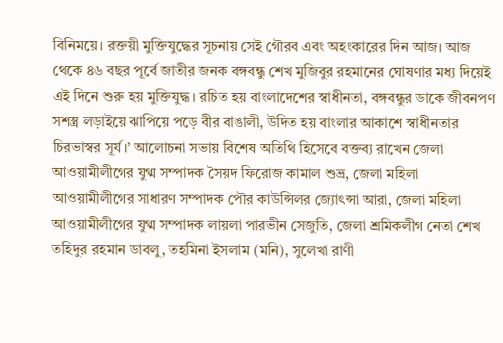বিনিময়ে। রক্তয়ী মুক্তিযুদ্ধের সূচনায় সেই গৌরব এবং অহংকারের দিন আজ। আজ থেকে ৪৬ বছর পূর্বে জাতীর জনক বঙ্গবন্ধু শেখ মুজিবুর রহমানের ঘোষণার মধ্য দিয়েই এই দিনে শুরু হয় মুক্তিযুদ্ধ। রচিত হয় বাংলাদেশের স্বাধীনতা, বঙ্গবন্ধুর ডাকে জীবনপণ সশস্ত্র লড়াইয়ে ঝাপিয়ে পড়ে বীর বাঙালী, উদিত হয় বাংলার আকাশে স্বাধীনতার চিরভাস্বর সূর্য।’ আলোচনা সভায় বিশেষ অতিথি হিসেবে বক্তব্য রাখেন জেলা আওয়ামীলীগের যুগ্ম সম্পাদক সৈয়দ ফিরোজ কামাল শুভ্র, জেলা মহিলা আওয়ামীলীগের সাধারণ সম্পাদক পৌর কাউন্সিলর জ্যোৎন্সা আরা, জেলা মহিলা আওয়ামীলীগের যুগ্ম সম্পাদক লায়লা পারভীন সেজুতি, জেলা শ্রমিকলীগ নেতা শেখ তহিদুর রহমান ডাবলু, তহমিনা ইসলাম (মনি), সুলেখা রাণী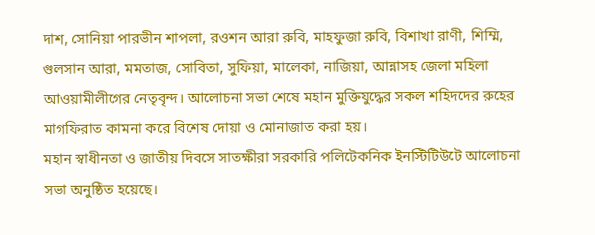দাশ, সোনিয়া পারভীন শাপলা, রওশন আরা রুবি, মাহফুজা রুবি, বিশাখা রাণী, শিম্মি, গুলসান আরা, মমতাজ, সোবিতা, সুফিয়া, মালেকা, নাজিয়া, আন্নাসহ জেলা মহিলা আওয়ামীলীগের নেতৃবৃন্দ। আলোচনা সভা শেষে মহান মুক্তিযুদ্ধের সকল শহিদদের রুহের মাগফিরাত কামনা করে বিশেষ দোয়া ও মোনাজাত করা হয়।
মহান স্বাধীনতা ও জাতীয় দিবসে সাতক্ষীরা সরকারি পলিটেকনিক ইনস্টিটিউটে আলোচনা সভা অনুষ্ঠিত হয়েছে।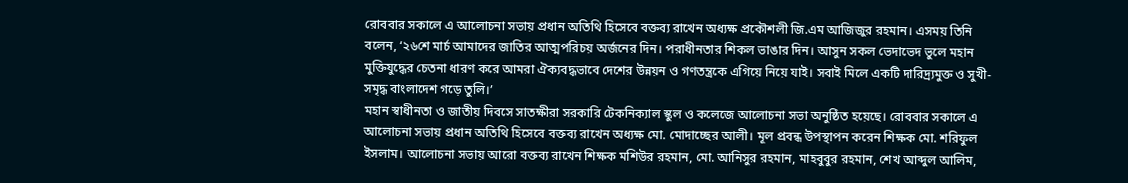রোববার সকালে এ আলোচনা সভায় প্রধান অতিথি হিসেবে বক্তব্য রাখেন অধ্যক্ষ প্রকৌশলী জি.এম আজিজুর রহমান। এসময় তিনি বলেন, ‘২৬শে মার্চ আমাদের জাতির আত্মপরিচয় অর্জনের দিন। পরাধীনতার শিকল ভাঙার দিন। আসুন সকল ভেদাভেদ ভুলে মহান মুক্তিযুদ্ধের চেতনা ধারণ করে আমরা ঐক্যবদ্ধভাবে দেশের উন্নয়ন ও গণতন্ত্রকে এগিয়ে নিয়ে যাই। সবাই মিলে একটি দারিদ্র্যমুক্ত ও সুখী-সমৃদ্ধ বাংলাদেশ গড়ে তুলি।’
মহান স্বাধীনতা ও জাতীয় দিবসে সাতক্ষীরা সরকারি টেকনিক্যাল স্কুল ও কলেজে আলোচনা সভা অনুষ্ঠিত হয়েছে। রোববার সকালে এ আলোচনা সভায় প্রধান অতিথি হিসেবে বক্তব্য রাখেন অধ্যক্ষ মো. মোদাচ্ছের আলী। মূল প্রবন্ধ উপস্থাপন করেন শিক্ষক মো. শরিফুল ইসলাম। আলোচনা সভায় আরো বক্তব্য রাখেন শিক্ষক মশিউর রহমান, মো. আনিসুর রহমান, মাহবুবুর রহমান, শেখ আব্দুল আলিম,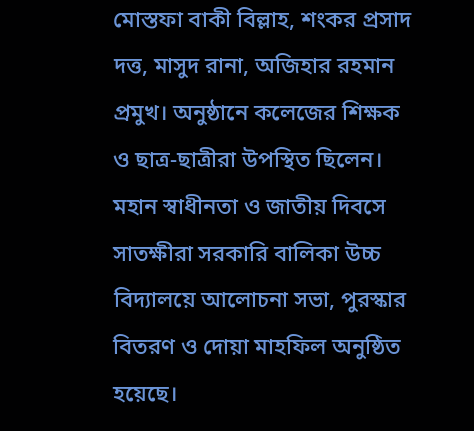মোস্তফা বাকী বিল্লাহ, শংকর প্রসাদ দত্ত, মাসুদ রানা, অজিহার রহমান প্রমুখ। অনুষ্ঠানে কলেজের শিক্ষক ও ছাত্র-ছাত্রীরা উপস্থিত ছিলেন।
মহান স্বাধীনতা ও জাতীয় দিবসে সাতক্ষীরা সরকারি বালিকা উচ্চ বিদ্যালয়ে আলোচনা সভা, পুরস্কার বিতরণ ও দোয়া মাহফিল অনুষ্ঠিত হয়েছে।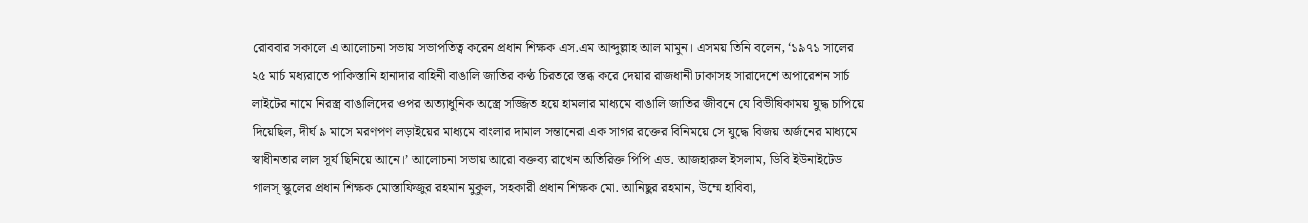রোববার সকালে এ আলোচনা সভায় সভাপতিত্ব করেন প্রধান শিক্ষক এস.এম আব্দুল্লাহ আল মামুন। এসময় তিনি বলেন, ‘১৯৭১ সালের ২৫ মার্চ মধ্যরাতে পাকিস্তানি হানাদার বাহিনী বাঙালি জাতির কণ্ঠ চিরতরে স্তব্ধ করে দেয়ার রাজধানী ঢাকাসহ সারাদেশে অপারেশন সার্চ লাইটের নামে নিরস্ত্র বাঙালিদের ওপর অত্যাধুনিক অস্ত্রে সজ্জিত হয়ে হামলার মাধ্যমে বাঙালি জাতির জীবনে যে বিভীষিকাময় যুদ্ধ চাপিয়ে দিয়েছিল, দীর্ঘ ৯ মাসে মরণপণ লড়াইয়ের মাধ্যমে বাংলার দামাল সন্তানেরা এক সাগর রক্তের বিনিময়ে সে যুদ্ধে বিজয় অর্জনের মাধ্যমে স্বাধীনতার লাল সূর্য ছিনিয়ে আনে।’ আলোচনা সভায় আরো বক্তব্য রাখেন অতিরিক্ত পিপি এড. আজহারুল ইসলাম, ডিবি ইউনাইটেড গালস্ স্কুলের প্রধান শিক্ষক মোস্তাফিজুর রহমান মুকুল, সহকারী প্রধান শিক্ষক মো. আনিছুর রহমান, উম্মে হাবিবা,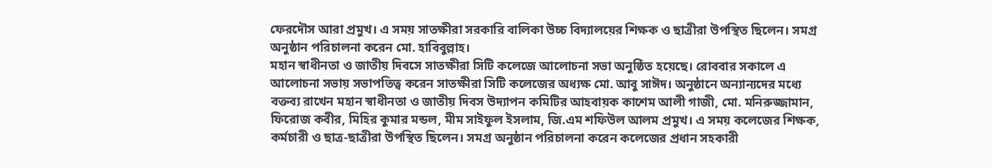ফেরদৌস আরা প্রমুখ। এ সময় সাতক্ষীরা সরকারি বালিকা উচ্চ বিদ্যালয়ের শিক্ষক ও ছাত্রীরা উপস্থিত ছিলেন। সমগ্র অনুষ্ঠান পরিচালনা করেন মো. হাবিবুল্লাহ।
মহান স্বাধীনতা ও জাতীয় দিবসে সাতক্ষীরা সিটি কলেজে আলোচনা সভা অনুষ্ঠিত হয়েছে। রোববার সকালে এ আলোচনা সভায় সভাপতিত্ব করেন সাতক্ষীরা সিটি কলেজের অধ্যক্ষ মো. আবু সাঈদ। অনুষ্ঠানে অন্যান্যদের মধ্যে বক্তব্য রাখেন মহান স্বাধীনতা ও জাতীয় দিবস উদ্যাপন কমিটির আহবায়ক কাশেম আলী গাজী, মো. মনিরুজ্জামান, ফিরোজ কবীর, মিহির কুমার মন্ডল, মীম সাইফুল ইসলাম, জি.এম শফিউল আলম প্রমুখ। এ সময় কলেজের শিক্ষক, কর্মচারী ও ছাত্র-ছাত্রীরা উপস্থিত ছিলেন। সমগ্র অনুষ্ঠান পরিচালনা করেন কলেজের প্রধান সহকারী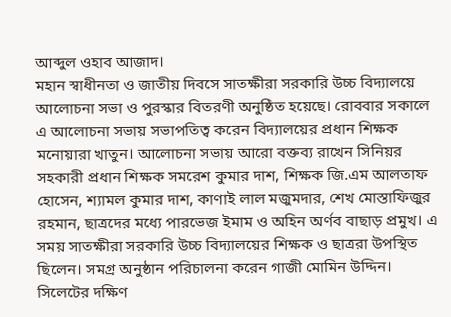আব্দুল ওহাব আজাদ।
মহান স্বাধীনতা ও জাতীয় দিবসে সাতক্ষীরা সরকারি উচ্চ বিদ্যালয়ে আলোচনা সভা ও পুরস্কার বিতরণী অনুষ্ঠিত হয়েছে। রোববার সকালে এ আলোচনা সভায় সভাপতিত্ব করেন বিদ্যালয়ের প্রধান শিক্ষক মনোয়ারা খাতুন। আলোচনা সভায় আরো বক্তব্য রাখেন সিনিয়র সহকারী প্রধান শিক্ষক সমরেশ কুমার দাশ, শিক্ষক জি.এম আলতাফ হোসেন, শ্যামল কুমার দাশ, কাণাই লাল মজুমদার, শেখ মোস্তাফিজুর রহমান, ছাত্রদের মধ্যে পারভেজ ইমাম ও অহিন অর্ণব বাছাড় প্রমুখ। এ সময় সাতক্ষীরা সরকারি উচ্চ বিদ্যালয়ের শিক্ষক ও ছাত্ররা উপস্থিত ছিলেন। সমগ্র অনুষ্ঠান পরিচালনা করেন গাজী মোমিন উদ্দিন।
সিলেটের দক্ষিণ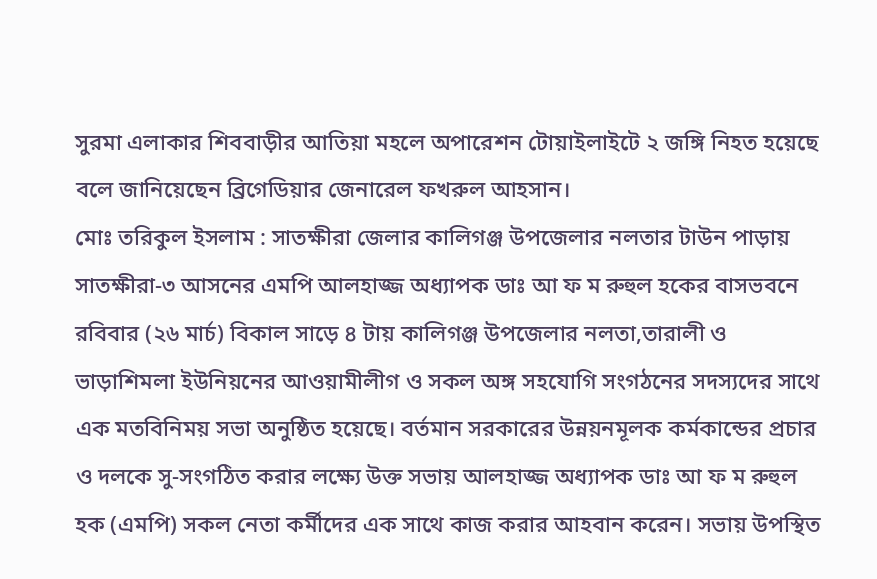সুরমা এলাকার শিববাড়ীর আতিয়া মহলে অপারেশন টোয়াইলাইটে ২ জঙ্গি নিহত হয়েছে বলে জানিয়েছেন ব্রিগেডিয়ার জেনারেল ফখরুল আহসান।
মোঃ তরিকুল ইসলাম : সাতক্ষীরা জেলার কালিগঞ্জ উপজেলার নলতার টাউন পাড়ায় সাতক্ষীরা-৩ আসনের এমপি আলহাজ্জ অধ্যাপক ডাঃ আ ফ ম রুহুল হকের বাসভবনে রবিবার (২৬ মার্চ) বিকাল সাড়ে ৪ টায় কালিগঞ্জ উপজেলার নলতা,তারালী ও ভাড়াশিমলা ইউনিয়নের আওয়ামীলীগ ও সকল অঙ্গ সহযোগি সংগঠনের সদস্যদের সাথে এক মতবিনিময় সভা অনুষ্ঠিত হয়েছে। বর্তমান সরকারের উন্নয়নমূলক কর্মকান্ডের প্রচার ও দলকে সু-সংগঠিত করার লক্ষ্যে উক্ত সভায় আলহাজ্জ অধ্যাপক ডাঃ আ ফ ম রুহুল হক (এমপি) সকল নেতা কর্মীদের এক সাথে কাজ করার আহবান করেন। সভায় উপস্থিত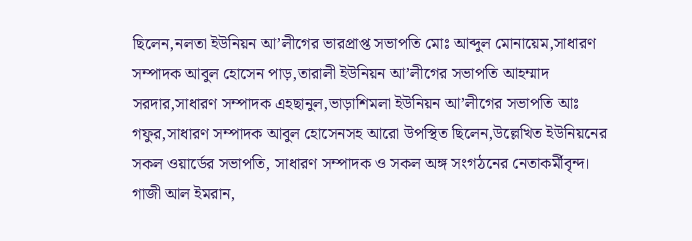ছিলেন,নলতা ইউনিয়ন আ’লীগের ভারপ্রাপ্ত সভাপতি মোঃ আব্দুল মোনায়েম,সাধারণ সম্পাদক আবুল হোসেন পাড়,তারালী ইউনিয়ন আ’লীগের সভাপতি আহম্মাদ সরদার,সাধারণ সম্পাদক এহছানুল,ভাড়াশিমলা ইউনিয়ন আ’লীগের সভাপতি আঃ গফুর,সাধারণ সম্পাদক আবুল হোসেনসহ আরো উপস্থিত ছিলেন,উল্লেখিত ইউনিয়নের সকল ওয়ার্ডের সভাপতি, সাধারণ সম্পাদক ও সকল অঙ্গ সংগঠনের নেতাকর্মীবৃন্দ।
গাজী আল ইমরান,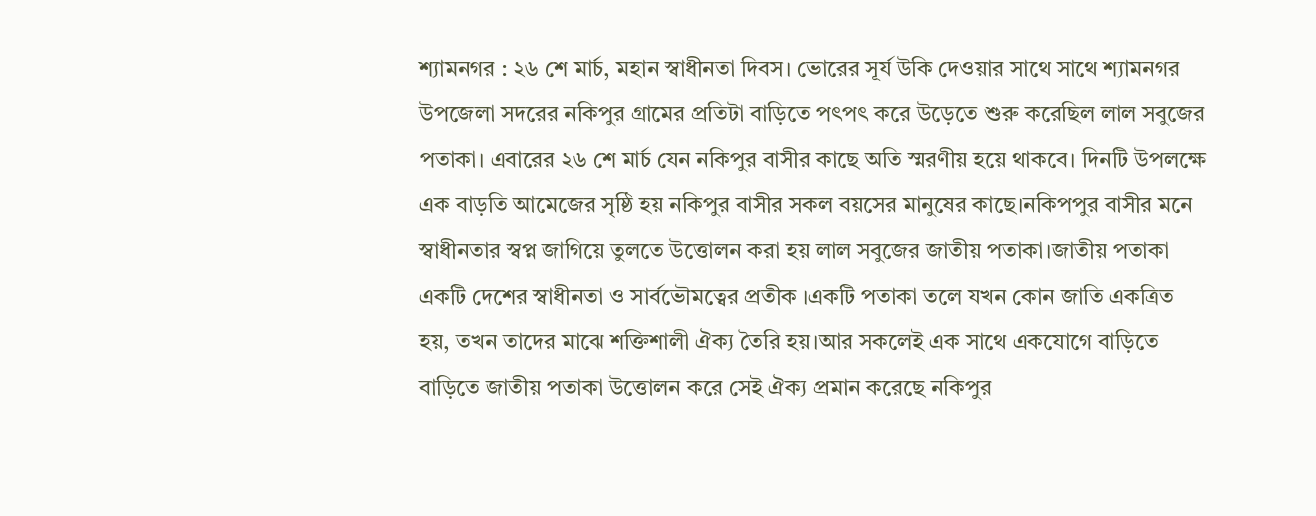শ্যামনগর : ২৬ শে মার্চ, মহান স্বাধীনতা দিবস। ভোরের সূর্য উকি দেওয়ার সাথে সাথে শ্যামনগর উপজেলা সদরের নকিপুর গ্রামের প্রতিটা বাড়িতে পৎপৎ করে উড়েতে শুরু করেছিল লাল সবুজের পতাকা। এবারের ২৬ শে মার্চ যেন নকিপুর বাসীর কাছে অতি স্মরণীয় হয়ে থাকবে। দিনটি উপলক্ষে এক বাড়তি আমেজের সৃষ্ঠি হয় নকিপুর বাসীর সকল বয়সের মানুষের কাছে।নকিপপুর বাসীর মনে স্বাধীনতার স্বপ্ন জাগিয়ে তুলতে উত্তোলন করা হয় লাল সবুজের জাতীয় পতাকা।জাতীয় পতাকা একটি দেশের স্বাধীনতা ও সার্বভৌমত্বের প্রতীক ।একটি পতাকা তলে যখন কোন জাতি একত্রিত হয়, তখন তাদের মাঝে শক্তিশালী ঐক্য তৈরি হয়।আর সকলেই এক সাথে একযোগে বাড়িতে বাড়িতে জাতীয় পতাকা উত্তোলন করে সেই ঐক্য প্রমান করেছে নকিপুর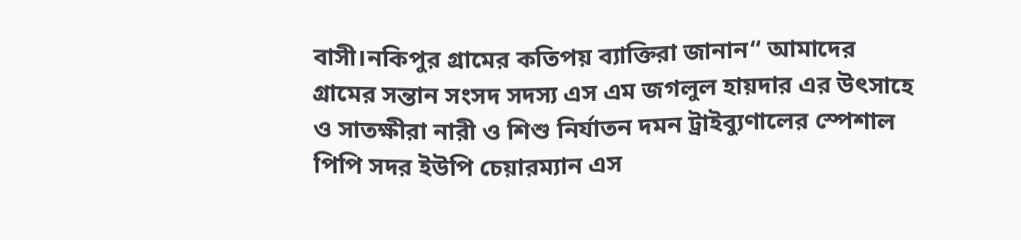বাসী।নকিপুর গ্রামের কতিপয় ব্যাক্তিরা জানান“ আমাদের গ্রামের সন্তান সংসদ সদস্য এস এম জগলুল হায়দার এর উৎসাহে ও সাতক্ষীরা নারী ও শিশু নির্যাতন দমন ট্রাইব্যুণালের স্পেশাল পিপি সদর ইউপি চেয়ারম্যান এস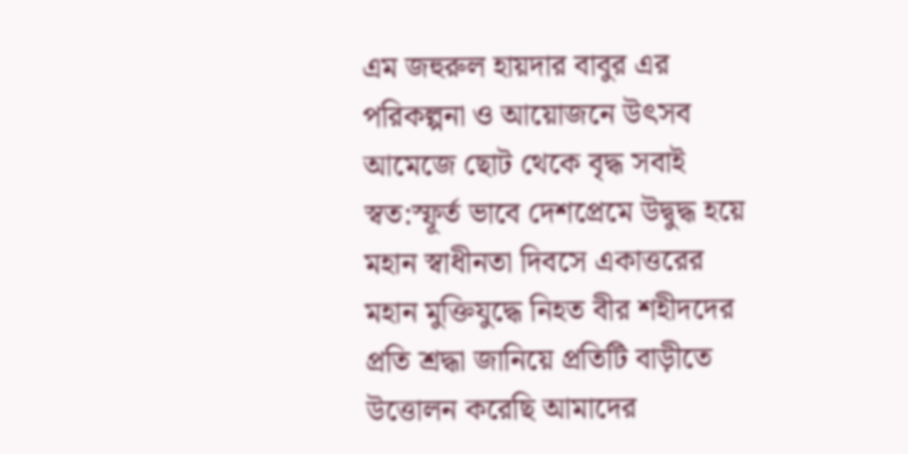এম জহুরুল হায়দার বাবুর এর পরিকল্পনা ও আয়োজনে উৎসব আমেজে ছোট থেকে বৃদ্ধ সবাই স্বত:স্ফূর্ত ভাবে দেশপ্রেমে উদ্বুদ্ধ হয়ে মহান স্বাধীনতা দিবসে একাত্তরের মহান মুক্তিযুদ্ধে নিহত বীর শহীদদের প্রতি শ্রদ্ধা জানিয়ে প্রতিটি বাড়ীতে উত্তোলন করেছি আমাদের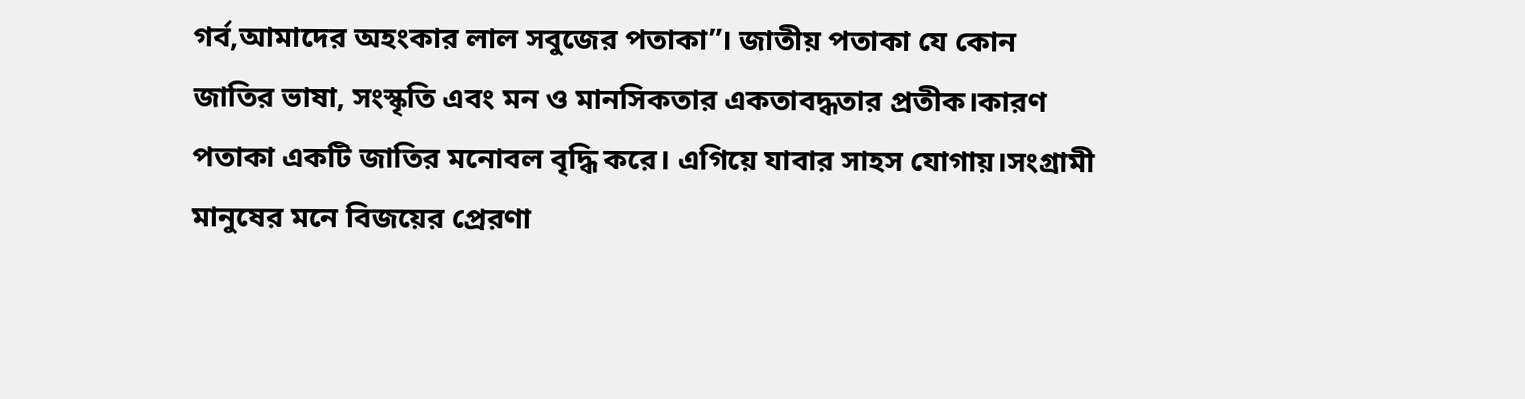গর্ব,আমাদের অহংকার লাল সবুজের পতাকা”। জাতীয় পতাকা যে কোন জাতির ভাষা, সংস্কৃতি এবং মন ও মানসিকতার একতাবদ্ধতার প্রতীক।কারণ পতাকা একটি জাতির মনোবল বৃদ্ধি করে। এগিয়ে যাবার সাহস যোগায়।সংগ্রামী মানুষের মনে বিজয়ের প্রেরণা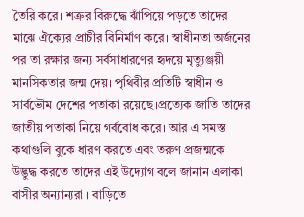তৈরি করে। শত্রুর বিরুদ্ধে ঝাঁপিয়ে পড়তে তাদের মাঝে ঐক্যের প্রাচীর বিনির্মাণ করে। স্বাধীনতা অর্জনের পর তা রক্ষার জন্য সর্বসাধারণের হৃদয়ে মৃত্যুঞ্জয়ী মানসিকতার জন্ম দেয়। পৃথিবীর প্রতিটি স্বাধীন ও সার্বভৌম দেশের পতাকা রয়েছে।প্রত্যেক জাতি তাদের জাতীয় পতাকা নিয়ে গর্ববোধ করে। আর এ সমস্ত কথাগুলি বুকে ধারণ করতে এবং তরুণ প্রজন্মকে উদ্ভুদ্ধ করতে তাদের এই উদ্যোগ বলে জানান এলাকা বাসীর অন্যান্যরা । বাড়িতে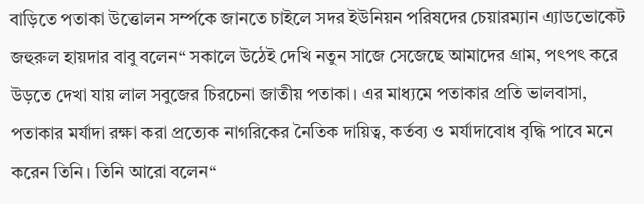বাড়িতে পতাকা উত্তোলন সর্ম্পকে জানতে চাইলে সদর ইউনিয়ন পরিষদের চেয়ারম্যান এ্যাডভোকেট জহুরুল হায়দার বাবু বলেন“ সকালে উঠেই দেখি নতুন সাজে সেজেছে আমাদের গ্রাম, পৎপৎ করে উড়তে দেখা যায় লাল সবুজের চিরচেনা জাতীয় পতাকা। এর মাধ্যমে পতাকার প্রতি ভালবাসা, পতাকার মর্যাদা রক্ষা করা প্রত্যেক নাগরিকের নৈতিক দায়িত্ব, কর্তব্য ও মর্যাদাবোধ বৃদ্ধি পাবে মনে করেন তিনি। তিনি আরো বলেন“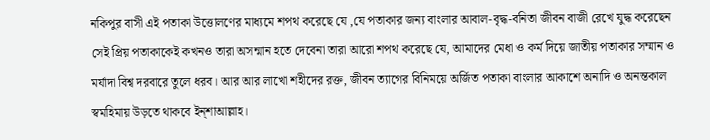নকিপুর বাসী এই পতাকা উত্তোলণের মাধ্যমে শপথ করেছে যে ,যে পতাকার জন্য বাংলার আবাল-বৃদ্ধ-বনিতা জীবন বাজী রেখে যুদ্ধ করেছেন সেই প্রিয় পতাকাকেই কখনও তারা অসন্মান হতে দেবেনা তারা আরো শপথ করেছে যে, আমাদের মেধা ও কর্ম দিয়ে জাতীয় পতাকার সম্মান ও মর্যাদা বিশ্ব দরবারে তুলে ধরব। আর আর লাখো শহীদের রক্ত, জীবন ত্যাগের বিনিময়ে অর্জিত পতাকা বাংলার আকাশে অনাদি ও অনন্তকাল স্বমহিমায় উড়তে থাকবে ইন্শাআল্লাহ।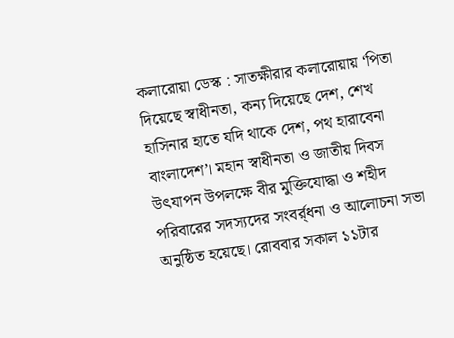কলারোয়া ডেস্ক : সাতক্ষীরার কলারোয়ায় ‘পিতা দিয়েছে স্বাধীনতা, কন্য দিয়েছে দেশ, শেখ হাসিনার হাতে যদি থাকে দেশ, পথ হারাবেনা বাংলাদেশ’। মহান স্বাধীনতা ও জাতীয় দিবস উৎযাপন উপলক্ষে বীর মুক্তিযোদ্ধা ও শহীদ পরিবারের সদস্যদের সংবর্র্ধনা ও আলোচনা সভা অনুষ্ঠিত হয়েছে। রোববার সকাল ১১টার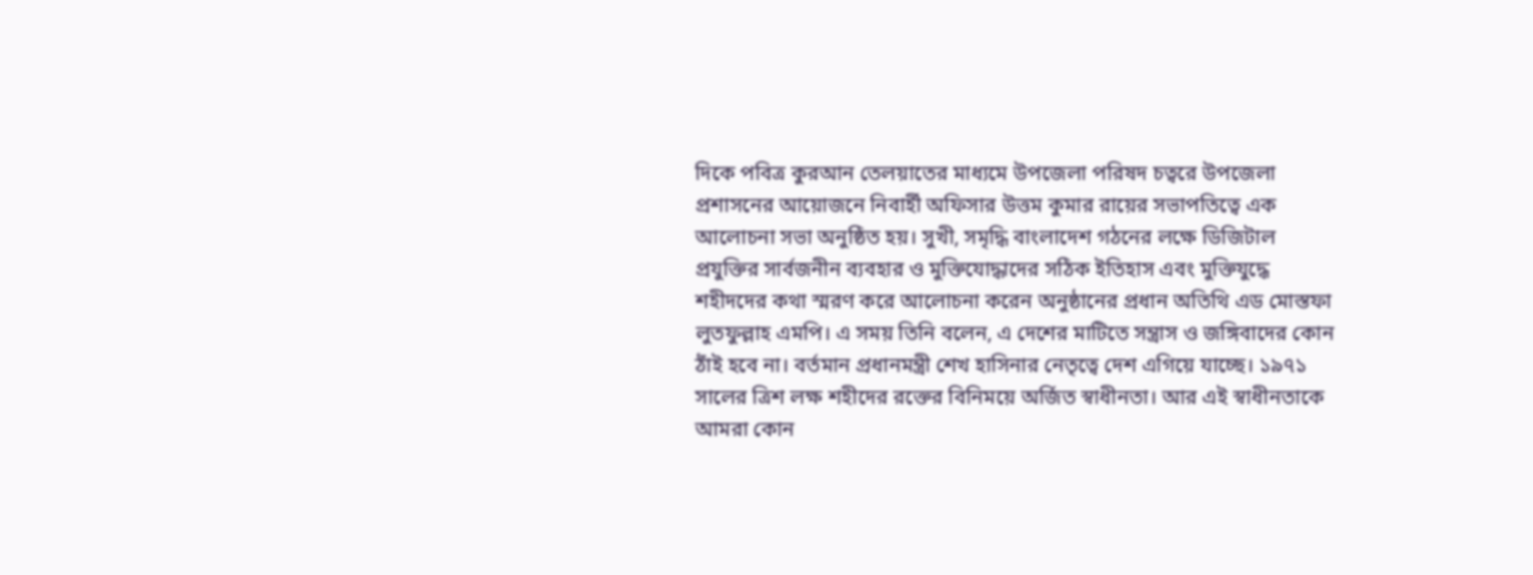দিকে পবিত্র কুরআন তেলয়াতের মাধ্যমে উপজেলা পরিষদ চত্বরে উপজেলা প্রশাসনের আয়োজনে নিবার্হী অফিসার উত্তম কুমার রায়ের সভাপতিত্বে এক আলোচনা সভা অনুষ্ঠিত হয়। সুখী, সমৃদ্ধি বাংলাদেশ গঠনের লক্ষে ডিজিটাল প্রযুক্তির সার্বজনীন ব্যবহার ও মুক্তিযোদ্ধাদের সঠিক ইতিহাস এবং মুক্তিযুদ্ধে শহীদদের কথা স্মরণ করে আলোচনা করেন অনুষ্ঠানের প্রধান অতিথি এড মোস্তফা লুতফুল্লাহ এমপি। এ সময় তিনি বলেন, এ দেশের মাটিতে সন্ত্রাস ও জঙ্গিবাদের কোন ঠাঁই হবে না। বর্তমান প্রধানমন্ত্রী শেখ হাসিনার নেতৃত্বে দেশ এগিয়ে যাচ্ছে। ১৯৭১ সালের ত্রিশ লক্ষ শহীদের রক্তের বিনিময়ে অর্জিত স্বাধীনতা। আর এই স্বাধীনতাকে আমরা কোন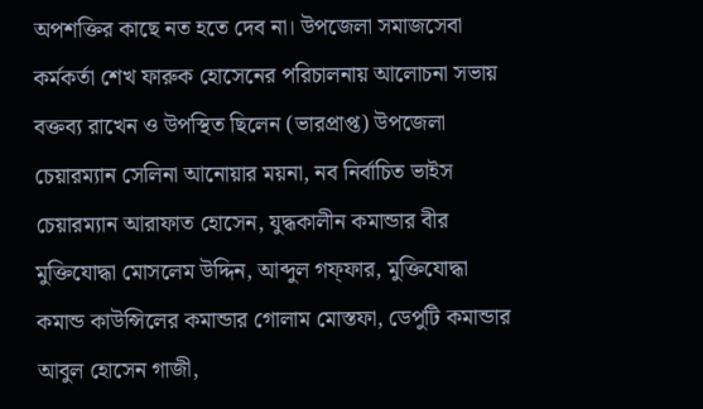অপশক্তির কাছে নত হতে দেব না। উপজেলা সমাজসেবা কর্মকর্তা শেখ ফারুক হোসেনের পরিচালনায় আলোচনা সভায় বক্তব্য রাখেন ও উপস্থিত ছিলেন (ভারপ্রাপ্ত) উপজেলা চেয়ারম্যান সেলিনা আনোয়ার ময়না, নব নির্বাচিত ভাইস চেয়ারম্যান আরাফাত হোসেন, যুদ্ধকালীন কমান্ডার বীর মুক্তিযোদ্ধা মোসলেম উদ্দিন, আব্দুল গফ্ফার, মুক্তিযোদ্ধা কমান্ড কাউন্সিলের কমান্ডার গোলাম মোস্তফা, ডেপুটি কমান্ডার আবুল হোসেন গাজী,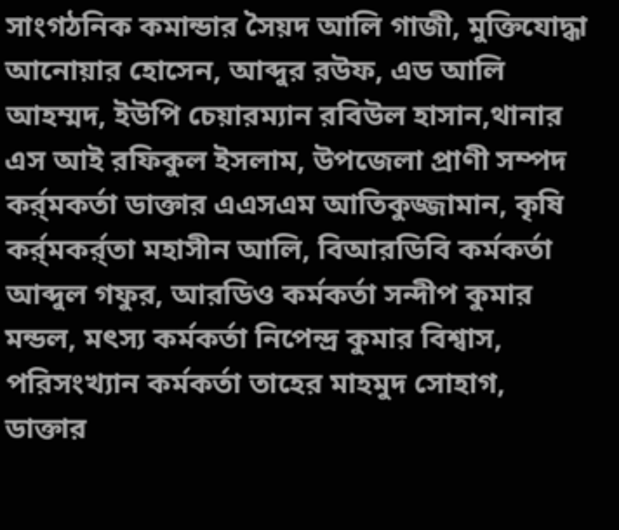সাংগঠনিক কমান্ডার সৈয়দ আলি গাজী, মুক্তিযোদ্ধা আনোয়ার হোসেন, আব্দুর রউফ, এড আলি আহম্মদ, ইউপি চেয়ারম্যান রবিউল হাসান,থানার এস আই রফিকুল ইসলাম, উপজেলা প্রাণী সম্পদ কর্র্মকর্তা ডাক্তার এএসএম আতিকুজ্জামান, কৃষি কর্র্মকর্র্তা মহাসীন আলি, বিআরডিবি কর্মকর্তা আব্দুল গফুর, আরডিও কর্মকর্তা সন্দীপ কুমার মন্ডল, মৎস্য কর্মকর্তা নিপেন্দ্র কুমার বিশ্বাস, পরিসংখ্যান কর্মকর্তা তাহের মাহমুদ সোহাগ, ডাক্তার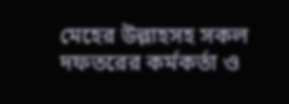মেহের উল্লাহসহ সকল দফতরের কর্মকর্তা ও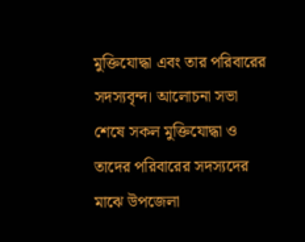মুক্তিযোদ্ধা এবং তার পরিবারের সদস্যবৃন্দ। আলোচনা সভা শেষে সকল মুক্তিযোদ্ধা ও তাদের পরিবারের সদস্যদের মাঝে উপজেলা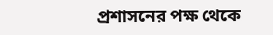প্রশাসনের পক্ষ থেকে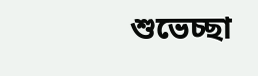শুভেচ্ছা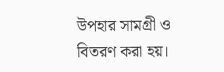উপহার সামগ্রী ও বিতরণ করা হয়।